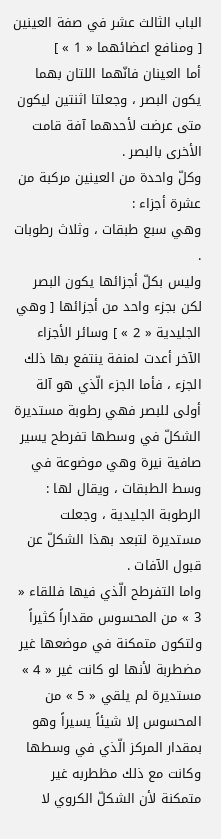الباب الثالث عشر في صفة العينين [ ومنافع اعضائهما « 1 » ]
أما العينان فانّهما اللتان بهما يكون البصر ، وجعلتا اثنتين ليكون متى عرضت لأحدهما آفة قامت الأخرى بالبصر .
وكلّ واحدة من العينين مركبة من عشرة أجزاء :
وهي سبع طبقات ، وثلاث رطوبات .
وليس بكلّ أجزائها يكون البصر لكن بجزء واحد من أجزائها [ وهي الجليدية « 2 » ] وسائر الأجزاء الآخر أعدت لمنفة ينتفع بها ذلك الجزء ، فأما الجزء الّذي هو آلة أولى للبصر فهي رطوبة مستديرة الشكلّ في وسطها تفرطح يسير صافية نيرة وهي موضوعة في وسط الطبقات ، ويقال لها : الرطوبة الجليدية ، وجعلت مستديرة لتبعد بهذا الشكلّ عن قبول الآفات .
واما التفرطح الّذي فيها فللقاء « 3 » من المحسوس مقداراً كثيراً ولتكون متمكنة في موضعها غير مضطربة لأنها لو كانت غير « 4 » مستديرة لم يلقي « 5 » من المحسوس إلا شيئاً يسيراً وهو بمقدار المركز الّذي في وسطها وكانت مع ذلك مظطربه غير متمكنة لأن الشكلّ الكروي لا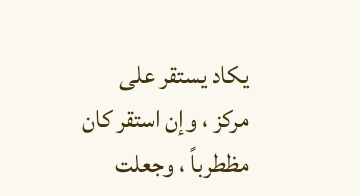يكاد يستقر على مركز ، وإن استقر كان مظطرباً ، وجعلت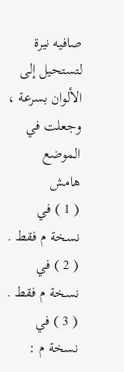صافيه نيرة لتستحيل إلى الألوان بسرعة ، وجعلت في الموضع
هامش
( 1 ) في نسخة م فقط .
( 2 ) في نسخة م فقط .
( 3 ) في نسخة م :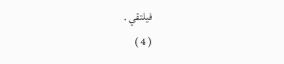فيلتقي .
( 4 )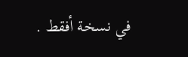في نسخة أفقط .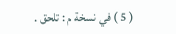( 5 ) في نسخة م : تلحق .